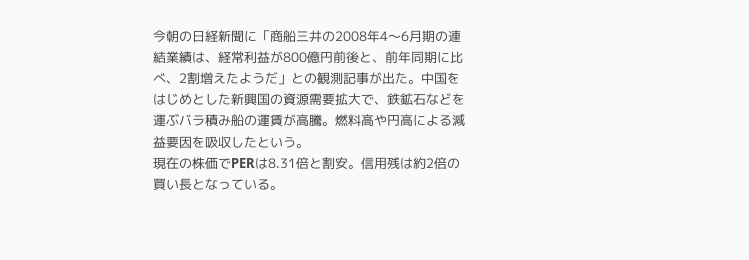今朝の日経新聞に「商船三井の2008年4〜6月期の連結業績は、経常利益が800億円前後と、前年同期に比べ、2割増えたようだ」との観測記事が出た。中国をはじめとした新興国の資源需要拡大で、鉄鉱石などを運ぶバラ積み船の運賃が高騰。燃料高や円高による減益要因を吸収したという。
現在の株価でPERは8.31倍と割安。信用残は約2倍の買い長となっている。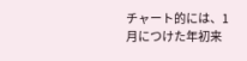チャート的には、1月につけた年初来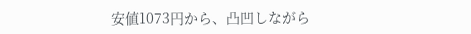安値1073円から、凸凹しながら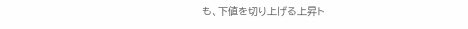も、下値を切り上げる上昇ト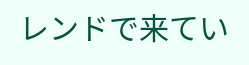レンドで来てい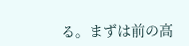る。まずは前の高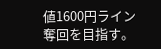値1600円ライン奪回を目指す。